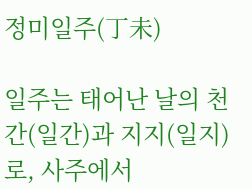정미일주(丁未)

일주는 태어난 날의 천간(일간)과 지지(일지)로, 사주에서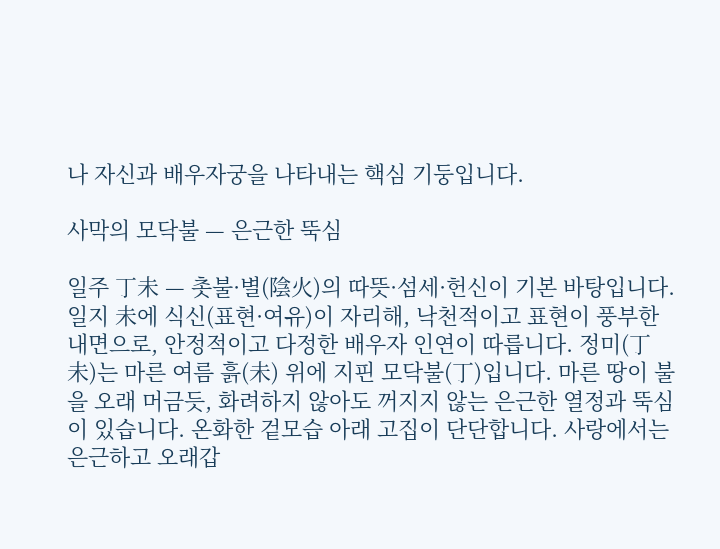나 자신과 배우자궁을 나타내는 핵심 기둥입니다.

사막의 모닥불 — 은근한 뚝심

일주 丁未 — 촛불·별(陰火)의 따뜻·섬세·헌신이 기본 바탕입니다. 일지 未에 식신(표현·여유)이 자리해, 낙천적이고 표현이 풍부한 내면으로, 안정적이고 다정한 배우자 인연이 따릅니다. 정미(丁未)는 마른 여름 흙(未) 위에 지핀 모닥불(丁)입니다. 마른 땅이 불을 오래 머금듯, 화려하지 않아도 꺼지지 않는 은근한 열정과 뚝심이 있습니다. 온화한 겉모습 아래 고집이 단단합니다. 사랑에서는 은근하고 오래갑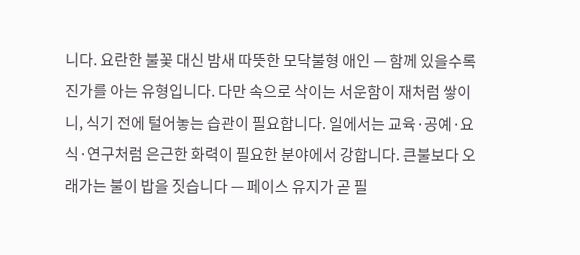니다. 요란한 불꽃 대신 밤새 따뜻한 모닥불형 애인 — 함께 있을수록 진가를 아는 유형입니다. 다만 속으로 삭이는 서운함이 재처럼 쌓이니, 식기 전에 털어놓는 습관이 필요합니다. 일에서는 교육·공예·요식·연구처럼 은근한 화력이 필요한 분야에서 강합니다. 큰불보다 오래가는 불이 밥을 짓습니다 — 페이스 유지가 곧 필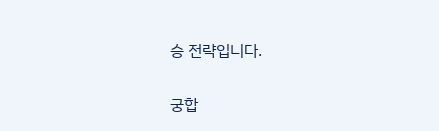승 전략입니다.

궁합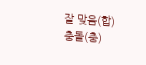잘 맞음(합)
충돌(충)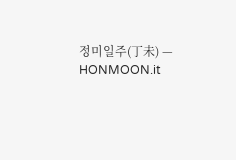정미일주(丁未) — HONMOON.it